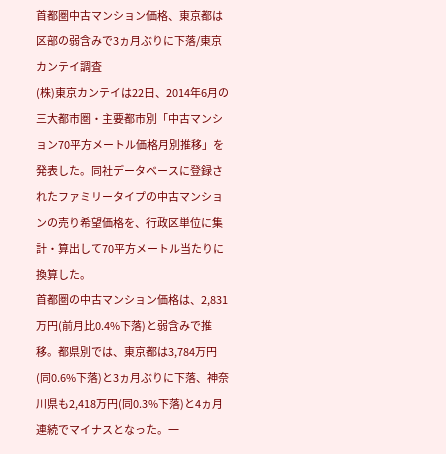首都圏中古マンション価格、東京都は区部の弱含みで3ヵ月ぶりに下落/東京カンテイ調査
(株)東京カンテイは22日、2014年6月の三大都市圏・主要都市別「中古マンション70平方メートル価格月別推移」を発表した。同社データベースに登録されたファミリータイプの中古マンションの売り希望価格を、行政区単位に集計・算出して70平方メートル当たりに換算した。
首都圏の中古マンション価格は、2,831万円(前月比0.4%下落)と弱含みで推移。都県別では、東京都は3,784万円(同0.6%下落)と3ヵ月ぶりに下落、神奈川県も2,418万円(同0.3%下落)と4ヵ月連続でマイナスとなった。一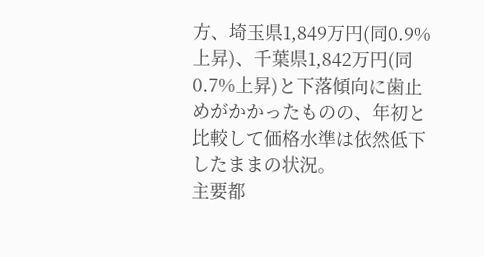方、埼玉県1,849万円(同0.9%上昇)、千葉県1,842万円(同0.7%上昇)と下落傾向に歯止めがかかったものの、年初と比較して価格水準は依然低下したままの状況。
主要都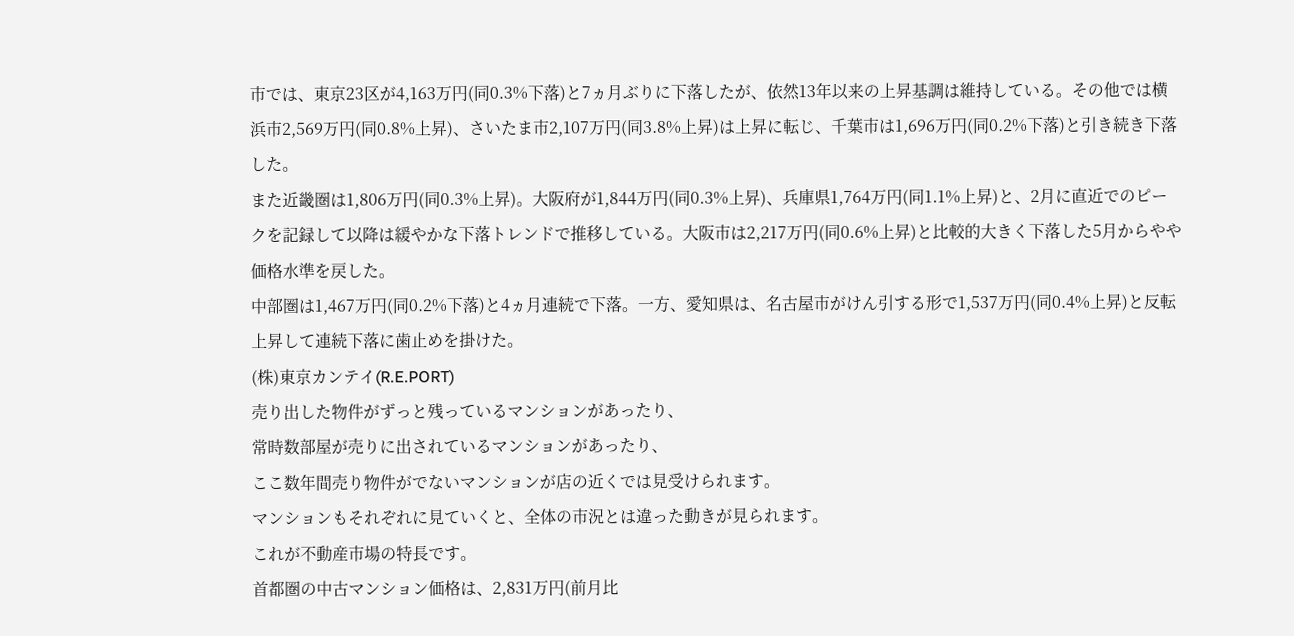市では、東京23区が4,163万円(同0.3%下落)と7ヵ月ぶりに下落したが、依然13年以来の上昇基調は維持している。その他では横浜市2,569万円(同0.8%上昇)、さいたま市2,107万円(同3.8%上昇)は上昇に転じ、千葉市は1,696万円(同0.2%下落)と引き続き下落した。
また近畿圏は1,806万円(同0.3%上昇)。大阪府が1,844万円(同0.3%上昇)、兵庫県1,764万円(同1.1%上昇)と、2月に直近でのピークを記録して以降は緩やかな下落トレンドで推移している。大阪市は2,217万円(同0.6%上昇)と比較的大きく下落した5月からやや価格水準を戻した。
中部圏は1,467万円(同0.2%下落)と4ヵ月連続で下落。一方、愛知県は、名古屋市がけん引する形で1,537万円(同0.4%上昇)と反転上昇して連続下落に歯止めを掛けた。
(株)東京カンテイ(R.E.PORT)
売り出した物件がずっと残っているマンションがあったり、
常時数部屋が売りに出されているマンションがあったり、
ここ数年間売り物件がでないマンションが店の近くでは見受けられます。
マンションもそれぞれに見ていくと、全体の市況とは違った動きが見られます。
これが不動産市場の特長です。
首都圏の中古マンション価格は、2,831万円(前月比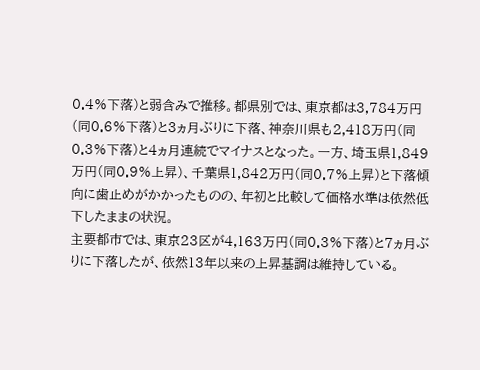0.4%下落)と弱含みで推移。都県別では、東京都は3,784万円(同0.6%下落)と3ヵ月ぶりに下落、神奈川県も2,418万円(同0.3%下落)と4ヵ月連続でマイナスとなった。一方、埼玉県1,849万円(同0.9%上昇)、千葉県1,842万円(同0.7%上昇)と下落傾向に歯止めがかかったものの、年初と比較して価格水準は依然低下したままの状況。
主要都市では、東京23区が4,163万円(同0.3%下落)と7ヵ月ぶりに下落したが、依然13年以来の上昇基調は維持している。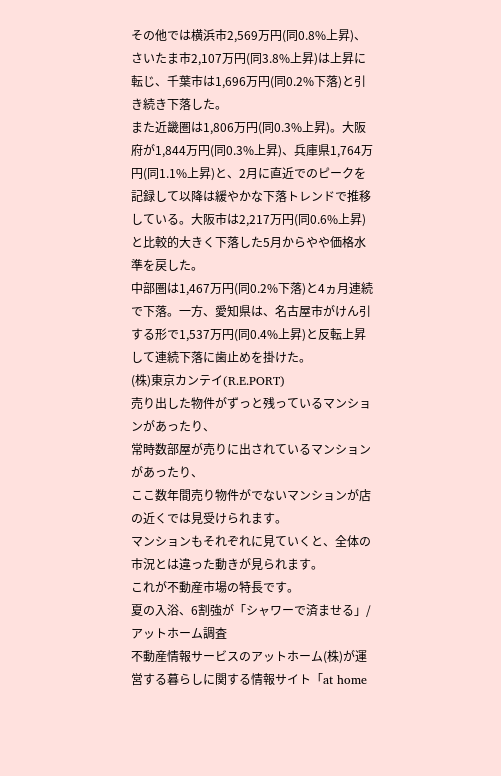その他では横浜市2,569万円(同0.8%上昇)、さいたま市2,107万円(同3.8%上昇)は上昇に転じ、千葉市は1,696万円(同0.2%下落)と引き続き下落した。
また近畿圏は1,806万円(同0.3%上昇)。大阪府が1,844万円(同0.3%上昇)、兵庫県1,764万円(同1.1%上昇)と、2月に直近でのピークを記録して以降は緩やかな下落トレンドで推移している。大阪市は2,217万円(同0.6%上昇)と比較的大きく下落した5月からやや価格水準を戻した。
中部圏は1,467万円(同0.2%下落)と4ヵ月連続で下落。一方、愛知県は、名古屋市がけん引する形で1,537万円(同0.4%上昇)と反転上昇して連続下落に歯止めを掛けた。
(株)東京カンテイ(R.E.PORT)
売り出した物件がずっと残っているマンションがあったり、
常時数部屋が売りに出されているマンションがあったり、
ここ数年間売り物件がでないマンションが店の近くでは見受けられます。
マンションもそれぞれに見ていくと、全体の市況とは違った動きが見られます。
これが不動産市場の特長です。
夏の入浴、6割強が「シャワーで済ませる」/アットホーム調査
不動産情報サービスのアットホーム(株)が運営する暮らしに関する情報サイト「at home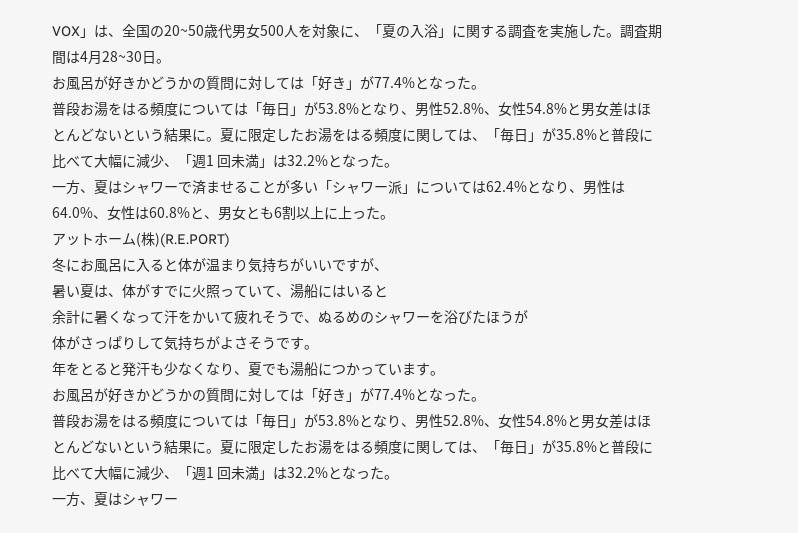VOX」は、全国の20~50歳代男女500人を対象に、「夏の入浴」に関する調査を実施した。調査期間は4月28~30日。
お風呂が好きかどうかの質問に対しては「好き」が77.4%となった。
普段お湯をはる頻度については「毎日」が53.8%となり、男性52.8%、女性54.8%と男女差はほとんどないという結果に。夏に限定したお湯をはる頻度に関しては、「毎日」が35.8%と普段に比べて大幅に減少、「週1 回未満」は32.2%となった。
一方、夏はシャワーで済ませることが多い「シャワー派」については62.4%となり、男性は64.0%、女性は60.8%と、男女とも6割以上に上った。
アットホーム(株)(R.E.PORT)
冬にお風呂に入ると体が温まり気持ちがいいですが、
暑い夏は、体がすでに火照っていて、湯船にはいると
余計に暑くなって汗をかいて疲れそうで、ぬるめのシャワーを浴びたほうが
体がさっぱりして気持ちがよさそうです。
年をとると発汗も少なくなり、夏でも湯船につかっています。
お風呂が好きかどうかの質問に対しては「好き」が77.4%となった。
普段お湯をはる頻度については「毎日」が53.8%となり、男性52.8%、女性54.8%と男女差はほとんどないという結果に。夏に限定したお湯をはる頻度に関しては、「毎日」が35.8%と普段に比べて大幅に減少、「週1 回未満」は32.2%となった。
一方、夏はシャワー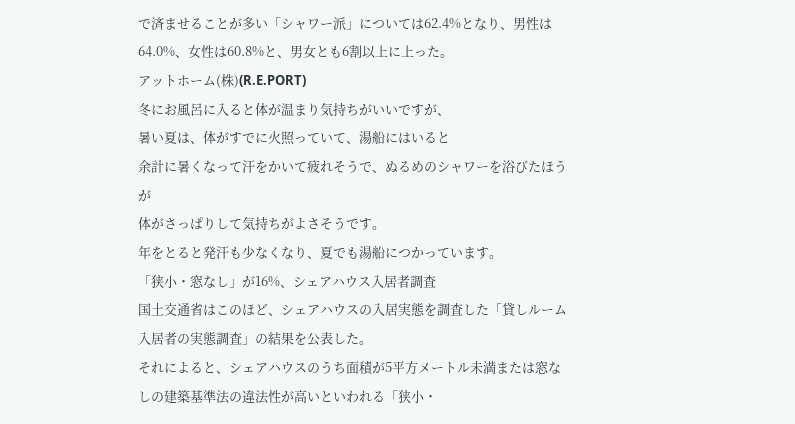で済ませることが多い「シャワー派」については62.4%となり、男性は64.0%、女性は60.8%と、男女とも6割以上に上った。
アットホーム(株)(R.E.PORT)
冬にお風呂に入ると体が温まり気持ちがいいですが、
暑い夏は、体がすでに火照っていて、湯船にはいると
余計に暑くなって汗をかいて疲れそうで、ぬるめのシャワーを浴びたほうが
体がさっぱりして気持ちがよさそうです。
年をとると発汗も少なくなり、夏でも湯船につかっています。
「狭小・窓なし」が16%、シェアハウス入居者調査
国土交通省はこのほど、シェアハウスの入居実態を調査した「貸しルーム入居者の実態調査」の結果を公表した。
それによると、シェアハウスのうち面積が5平方メートル未満または窓なしの建築基準法の違法性が高いといわれる「狭小・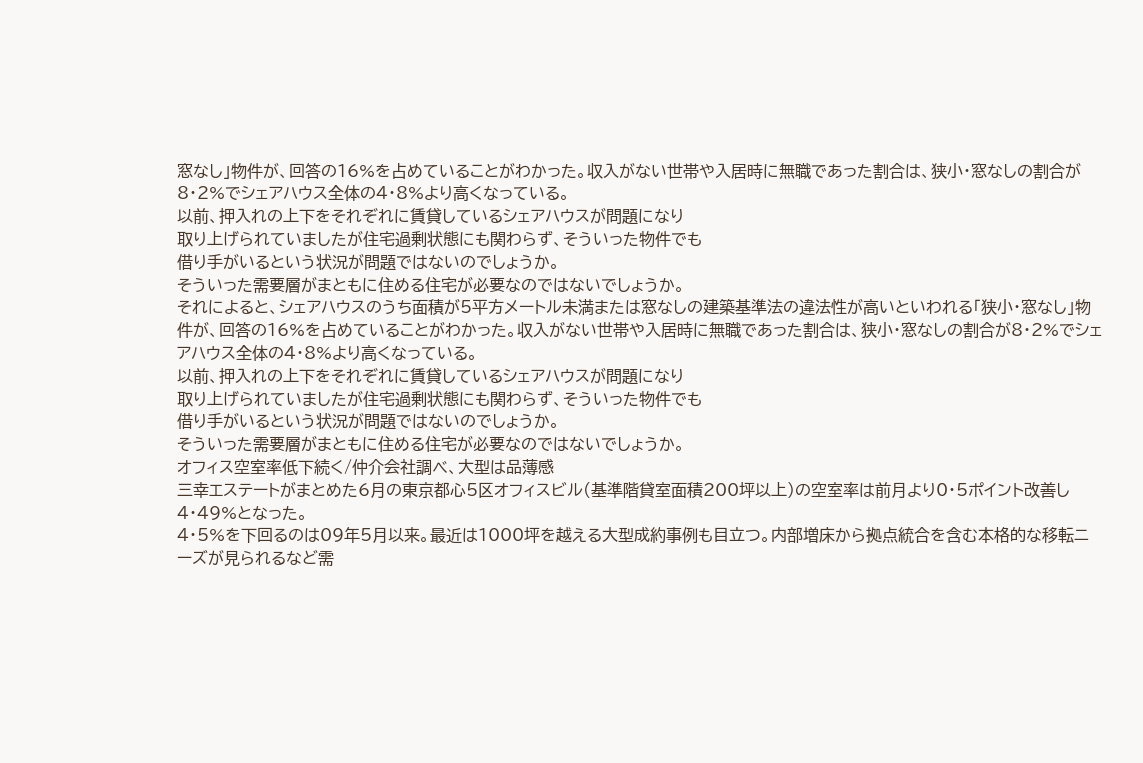窓なし」物件が、回答の16%を占めていることがわかった。収入がない世帯や入居時に無職であった割合は、狭小・窓なしの割合が8・2%でシェアハウス全体の4・8%より高くなっている。
以前、押入れの上下をそれぞれに賃貸しているシェアハウスが問題になり
取り上げられていましたが住宅過剰状態にも関わらず、そういった物件でも
借り手がいるという状況が問題ではないのでしょうか。
そういった需要層がまともに住める住宅が必要なのではないでしょうか。
それによると、シェアハウスのうち面積が5平方メートル未満または窓なしの建築基準法の違法性が高いといわれる「狭小・窓なし」物件が、回答の16%を占めていることがわかった。収入がない世帯や入居時に無職であった割合は、狭小・窓なしの割合が8・2%でシェアハウス全体の4・8%より高くなっている。
以前、押入れの上下をそれぞれに賃貸しているシェアハウスが問題になり
取り上げられていましたが住宅過剰状態にも関わらず、そういった物件でも
借り手がいるという状況が問題ではないのでしょうか。
そういった需要層がまともに住める住宅が必要なのではないでしょうか。
オフィス空室率低下続く/仲介会社調べ、大型は品薄感
三幸エステートがまとめた6月の東京都心5区オフィスビル(基準階貸室面積200坪以上)の空室率は前月より0・5ポイント改善し4・49%となった。
4・5%を下回るのは09年5月以来。最近は1000坪を越える大型成約事例も目立つ。内部増床から拠点統合を含む本格的な移転ニーズが見られるなど需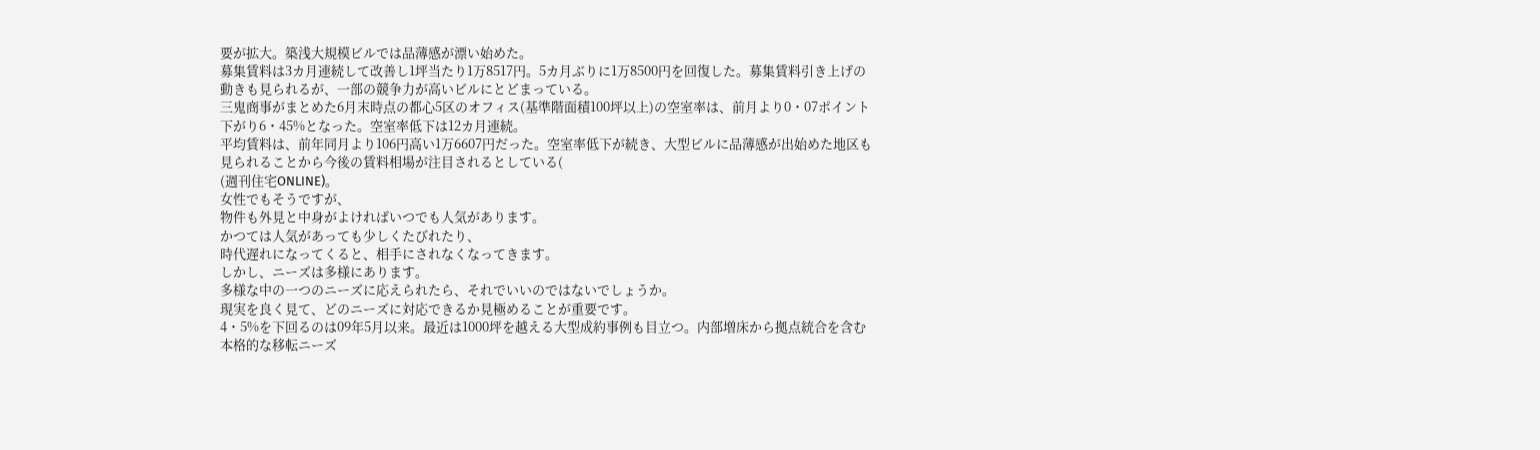要が拡大。築浅大規模ビルでは品薄感が漂い始めた。
募集賃料は3カ月連続して改善し1坪当たり1万8517円。5カ月ぶりに1万8500円を回復した。募集賃料引き上げの動きも見られるが、一部の競争力が高いビルにとどまっている。
三鬼商事がまとめた6月末時点の都心5区のオフィス(基準階面積100坪以上)の空室率は、前月より0・07ポイント下がり6・45%となった。空室率低下は12カ月連続。
平均賃料は、前年同月より106円高い1万6607円だった。空室率低下が続き、大型ビルに品薄感が出始めた地区も見られることから今後の賃料相場が注目されるとしている(
(週刊住宅ONLINE)。
女性でもそうですが、
物件も外見と中身がよければいつでも人気があります。
かつては人気があっても少しくたびれたり、
時代遅れになってくると、相手にされなくなってきます。
しかし、ニーズは多様にあります。
多様な中の一つのニーズに応えられたら、それでいいのではないでしょうか。
現実を良く見て、どのニーズに対応できるか見極めることが重要です。
4・5%を下回るのは09年5月以来。最近は1000坪を越える大型成約事例も目立つ。内部増床から拠点統合を含む本格的な移転ニーズ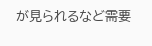が見られるなど需要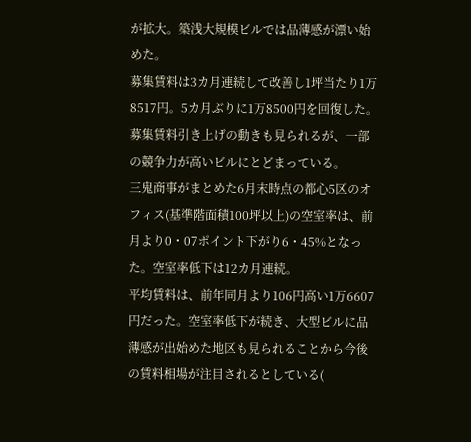が拡大。築浅大規模ビルでは品薄感が漂い始めた。
募集賃料は3カ月連続して改善し1坪当たり1万8517円。5カ月ぶりに1万8500円を回復した。募集賃料引き上げの動きも見られるが、一部の競争力が高いビルにとどまっている。
三鬼商事がまとめた6月末時点の都心5区のオフィス(基準階面積100坪以上)の空室率は、前月より0・07ポイント下がり6・45%となった。空室率低下は12カ月連続。
平均賃料は、前年同月より106円高い1万6607円だった。空室率低下が続き、大型ビルに品薄感が出始めた地区も見られることから今後の賃料相場が注目されるとしている(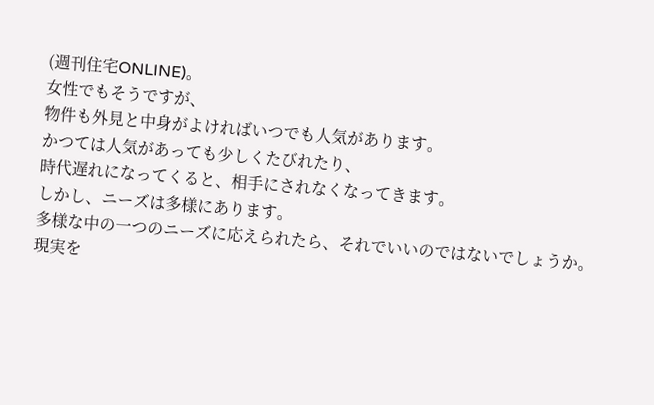(週刊住宅ONLINE)。
女性でもそうですが、
物件も外見と中身がよければいつでも人気があります。
かつては人気があっても少しくたびれたり、
時代遅れになってくると、相手にされなくなってきます。
しかし、ニーズは多様にあります。
多様な中の一つのニーズに応えられたら、それでいいのではないでしょうか。
現実を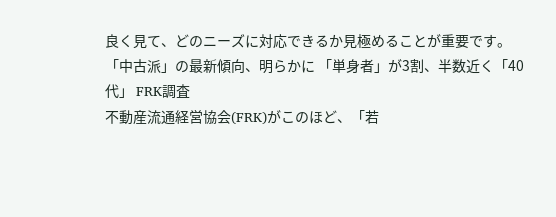良く見て、どのニーズに対応できるか見極めることが重要です。
「中古派」の最新傾向、明らかに 「単身者」が3割、半数近く「40代」 FRK調査
不動産流通経営協会(FRK)がこのほど、「若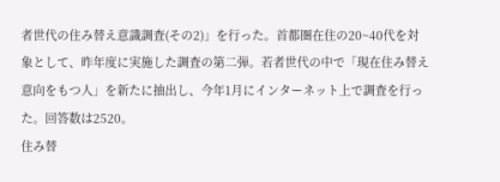者世代の住み替え意識調査(その2)」を行った。首都圏在住の20~40代を対象として、昨年度に実施した調査の第二弾。若者世代の中で「現在住み替え意向をもつ人」を新たに抽出し、今年1月にインターネット上で調査を行った。回答数は2520。
住み替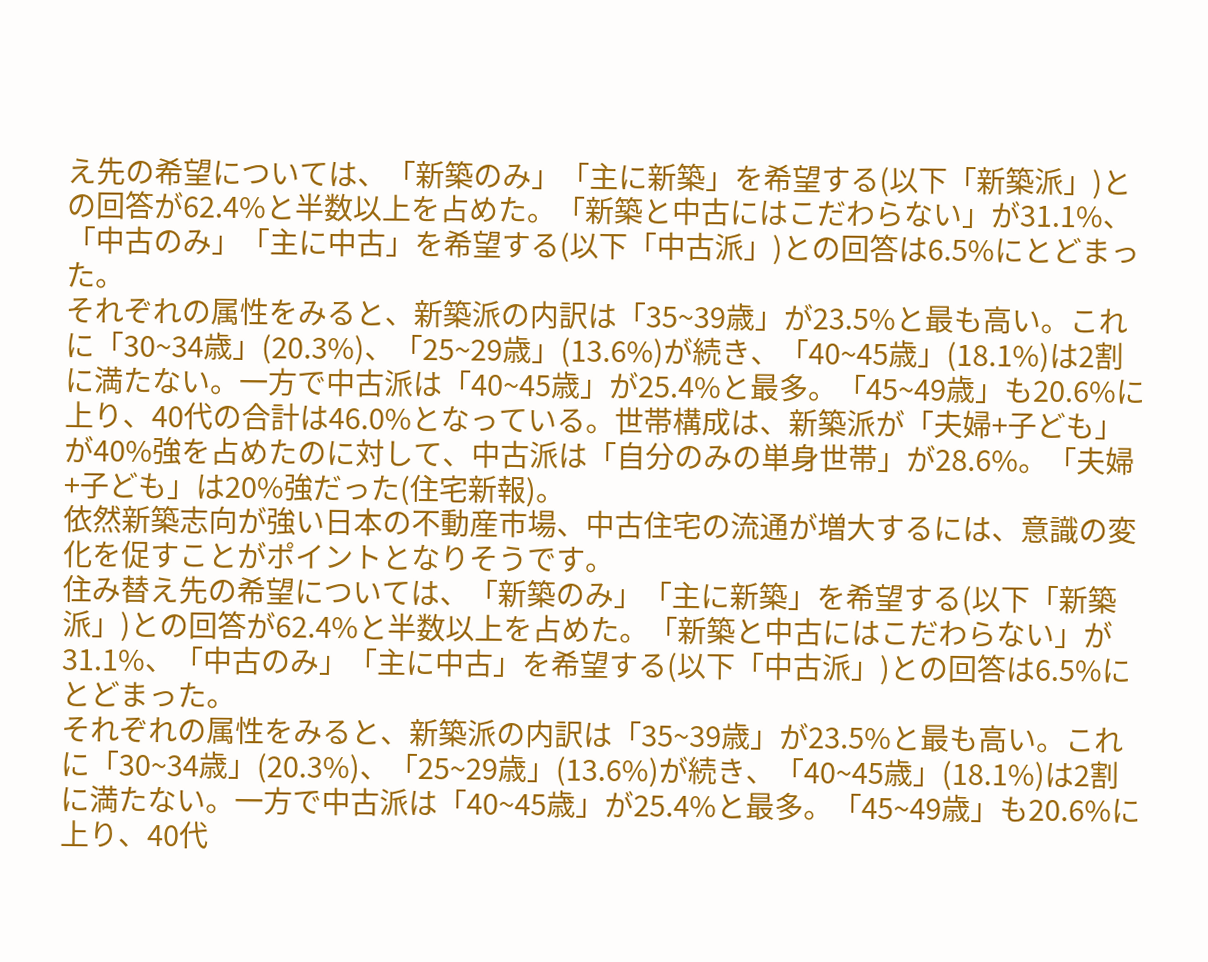え先の希望については、「新築のみ」「主に新築」を希望する(以下「新築派」)との回答が62.4%と半数以上を占めた。「新築と中古にはこだわらない」が31.1%、「中古のみ」「主に中古」を希望する(以下「中古派」)との回答は6.5%にとどまった。
それぞれの属性をみると、新築派の内訳は「35~39歳」が23.5%と最も高い。これに「30~34歳」(20.3%)、「25~29歳」(13.6%)が続き、「40~45歳」(18.1%)は2割に満たない。一方で中古派は「40~45歳」が25.4%と最多。「45~49歳」も20.6%に上り、40代の合計は46.0%となっている。世帯構成は、新築派が「夫婦+子ども」が40%強を占めたのに対して、中古派は「自分のみの単身世帯」が28.6%。「夫婦+子ども」は20%強だった(住宅新報)。
依然新築志向が強い日本の不動産市場、中古住宅の流通が増大するには、意識の変化を促すことがポイントとなりそうです。
住み替え先の希望については、「新築のみ」「主に新築」を希望する(以下「新築派」)との回答が62.4%と半数以上を占めた。「新築と中古にはこだわらない」が31.1%、「中古のみ」「主に中古」を希望する(以下「中古派」)との回答は6.5%にとどまった。
それぞれの属性をみると、新築派の内訳は「35~39歳」が23.5%と最も高い。これに「30~34歳」(20.3%)、「25~29歳」(13.6%)が続き、「40~45歳」(18.1%)は2割に満たない。一方で中古派は「40~45歳」が25.4%と最多。「45~49歳」も20.6%に上り、40代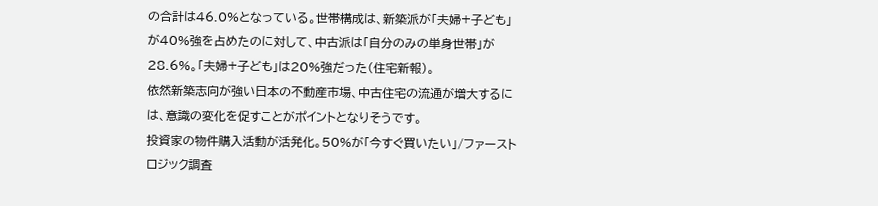の合計は46.0%となっている。世帯構成は、新築派が「夫婦+子ども」が40%強を占めたのに対して、中古派は「自分のみの単身世帯」が28.6%。「夫婦+子ども」は20%強だった(住宅新報)。
依然新築志向が強い日本の不動産市場、中古住宅の流通が増大するには、意識の変化を促すことがポイントとなりそうです。
投資家の物件購入活動が活発化。50%が「今すぐ買いたい」/ファーストロジック調査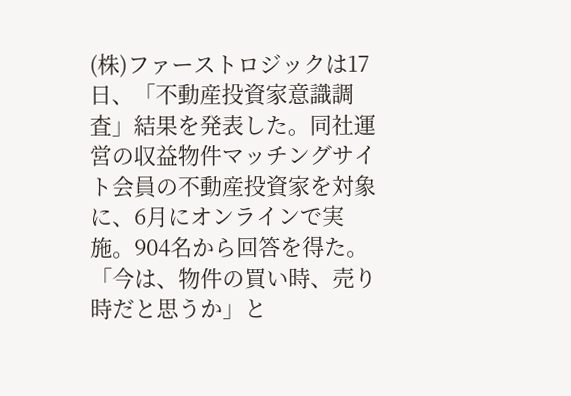(株)ファーストロジックは17日、「不動産投資家意識調査」結果を発表した。同社運営の収益物件マッチングサイト会員の不動産投資家を対象に、6月にオンラインで実施。904名から回答を得た。
「今は、物件の買い時、売り時だと思うか」と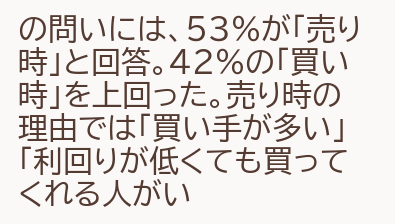の問いには、53%が「売り時」と回答。42%の「買い時」を上回った。売り時の理由では「買い手が多い」「利回りが低くても買ってくれる人がい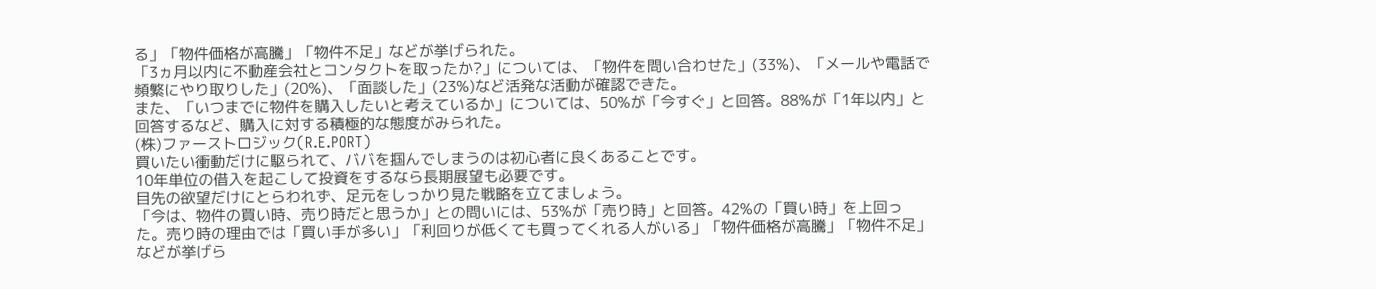る」「物件価格が高騰」「物件不足」などが挙げられた。
「3ヵ月以内に不動産会社とコンタクトを取ったか?」については、「物件を問い合わせた」(33%)、「メールや電話で頻繁にやり取りした」(20%)、「面談した」(23%)など活発な活動が確認できた。
また、「いつまでに物件を購入したいと考えているか」については、50%が「今すぐ」と回答。88%が「1年以内」と回答するなど、購入に対する積極的な態度がみられた。
(株)ファーストロジック(R.E.PORT)
買いたい衝動だけに駆られて、ババを掴んでしまうのは初心者に良くあることです。
10年単位の借入を起こして投資をするなら長期展望も必要です。
目先の欲望だけにとらわれず、足元をしっかり見た戦略を立てましょう。
「今は、物件の買い時、売り時だと思うか」との問いには、53%が「売り時」と回答。42%の「買い時」を上回った。売り時の理由では「買い手が多い」「利回りが低くても買ってくれる人がいる」「物件価格が高騰」「物件不足」などが挙げら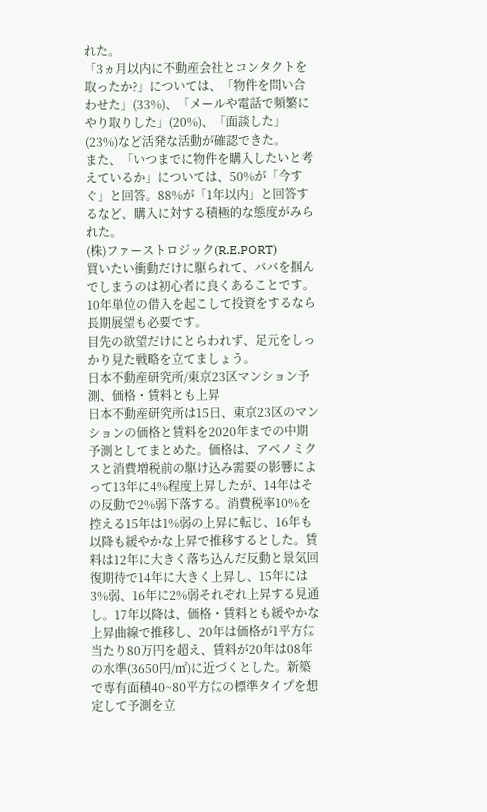れた。
「3ヵ月以内に不動産会社とコンタクトを取ったか?」については、「物件を問い合わせた」(33%)、「メールや電話で頻繁にやり取りした」(20%)、「面談した」(23%)など活発な活動が確認できた。
また、「いつまでに物件を購入したいと考えているか」については、50%が「今すぐ」と回答。88%が「1年以内」と回答するなど、購入に対する積極的な態度がみられた。
(株)ファーストロジック(R.E.PORT)
買いたい衝動だけに駆られて、ババを掴んでしまうのは初心者に良くあることです。
10年単位の借入を起こして投資をするなら長期展望も必要です。
目先の欲望だけにとらわれず、足元をしっかり見た戦略を立てましょう。
日本不動産研究所/東京23区マンション予測、価格・賃料とも上昇
日本不動産研究所は15日、東京23区のマンションの価格と賃料を2020年までの中期予測としてまとめた。価格は、アベノミクスと消費増税前の駆け込み需要の影響によって13年に4%程度上昇したが、14年はその反動で2%弱下落する。消費税率10%を控える15年は1%弱の上昇に転じ、16年も以降も緩やかな上昇で推移するとした。賃料は12年に大きく落ち込んだ反動と景気回復期待で14年に大きく上昇し、15年には3%弱、16年に2%弱それぞれ上昇する見通し。17年以降は、価格・賃料とも緩やかな上昇曲線で推移し、20年は価格が1平方㍍当たり80万円を超え、賃料が20年は08年の水準(3650円/㎡)に近づくとした。新築で専有面積40~80平方㍍の標準タイプを想定して予測を立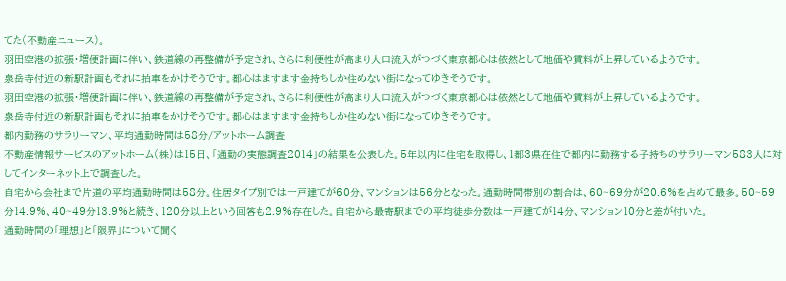てた(不動産ニュース)。
羽田空港の拡張・増便計画に伴い、鉄道線の再整備が予定され、さらに利便性が高まり人口流入がつづく東京都心は依然として地価や賃料が上昇しているようです。
泉岳寺付近の新駅計画もそれに拍車をかけそうです。都心はますます金持ちしか住めない街になってゆきそうです。
羽田空港の拡張・増便計画に伴い、鉄道線の再整備が予定され、さらに利便性が高まり人口流入がつづく東京都心は依然として地価や賃料が上昇しているようです。
泉岳寺付近の新駅計画もそれに拍車をかけそうです。都心はますます金持ちしか住めない街になってゆきそうです。
都内勤務のサラリーマン、平均通勤時間は58分/アットホーム調査
不動産情報サービスのアットホーム(株)は15日、「通勤の実態調査2014」の結果を公表した。5年以内に住宅を取得し、1都3県在住で都内に勤務する子持ちのサラリーマン583人に対してインターネット上で調査した。
自宅から会社まで片道の平均通勤時間は58分。住居タイプ別では一戸建てが60分、マンションは56分となった。通勤時間帯別の割合は、60~69分が20.6%を占めて最多。50~59分14.9%、40~49分13.9%と続き、120分以上という回答も2.9%存在した。自宅から最寄駅までの平均徒歩分数は一戸建てが14分、マンション10分と差が付いた。
通勤時間の「理想」と「限界」について聞く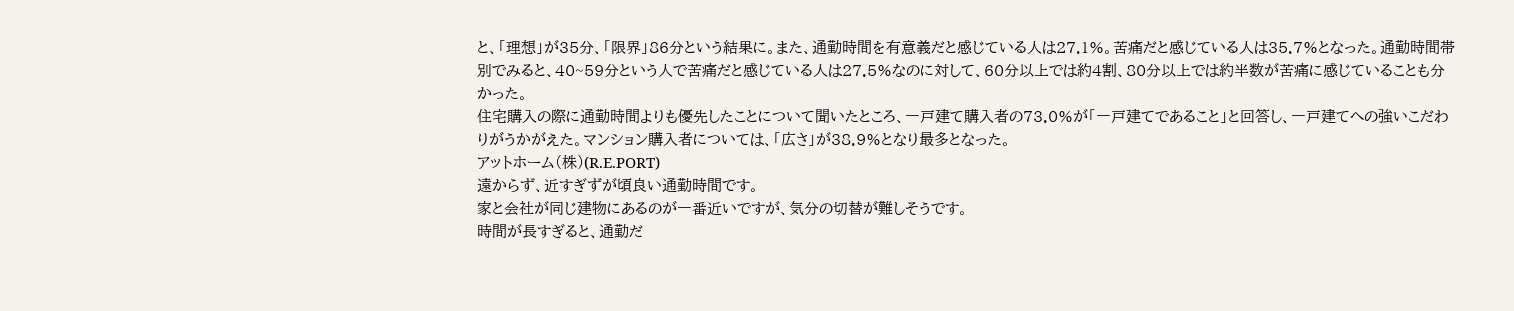と、「理想」が35分、「限界」86分という結果に。また、通勤時間を有意義だと感じている人は27.1%。苦痛だと感じている人は35.7%となった。通勤時間帯別でみると、40~59分という人で苦痛だと感じている人は27.5%なのに対して、60分以上では約4割、80分以上では約半数が苦痛に感じていることも分かった。
住宅購入の際に通勤時間よりも優先したことについて聞いたところ、一戸建て購入者の73.0%が「一戸建てであること」と回答し、一戸建てへの強いこだわりがうかがえた。マンション購入者については、「広さ」が38.9%となり最多となった。
アットホーム(株)(R.E.PORT)
遠からず、近すぎずが頃良い通勤時間です。
家と会社が同じ建物にあるのが一番近いですが、気分の切替が難しそうです。
時間が長すぎると、通勤だ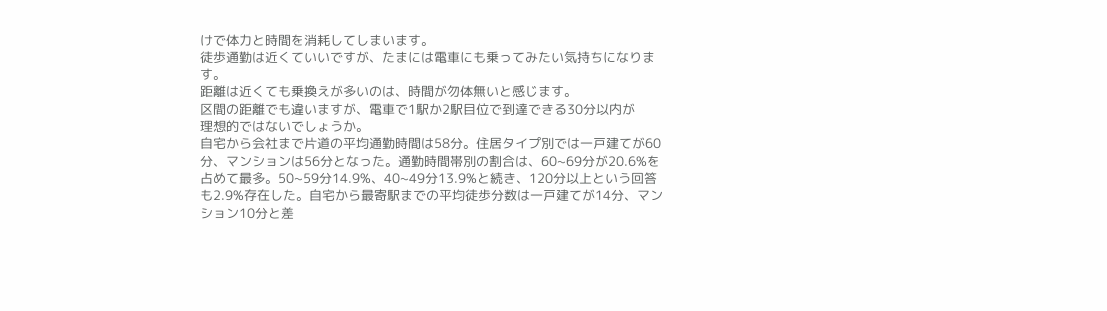けで体力と時間を消耗してしまいます。
徒歩通勤は近くていいですが、たまには電車にも乗ってみたい気持ちになります。
距離は近くても乗換えが多いのは、時間が勿体無いと感じます。
区間の距離でも違いますが、電車で1駅か2駅目位で到達できる30分以内が
理想的ではないでしょうか。
自宅から会社まで片道の平均通勤時間は58分。住居タイプ別では一戸建てが60分、マンションは56分となった。通勤時間帯別の割合は、60~69分が20.6%を占めて最多。50~59分14.9%、40~49分13.9%と続き、120分以上という回答も2.9%存在した。自宅から最寄駅までの平均徒歩分数は一戸建てが14分、マンション10分と差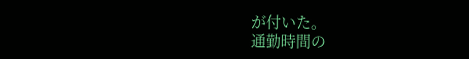が付いた。
通勤時間の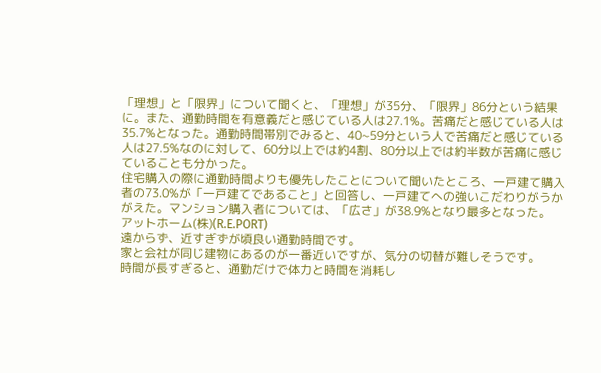「理想」と「限界」について聞くと、「理想」が35分、「限界」86分という結果に。また、通勤時間を有意義だと感じている人は27.1%。苦痛だと感じている人は35.7%となった。通勤時間帯別でみると、40~59分という人で苦痛だと感じている人は27.5%なのに対して、60分以上では約4割、80分以上では約半数が苦痛に感じていることも分かった。
住宅購入の際に通勤時間よりも優先したことについて聞いたところ、一戸建て購入者の73.0%が「一戸建てであること」と回答し、一戸建てへの強いこだわりがうかがえた。マンション購入者については、「広さ」が38.9%となり最多となった。
アットホーム(株)(R.E.PORT)
遠からず、近すぎずが頃良い通勤時間です。
家と会社が同じ建物にあるのが一番近いですが、気分の切替が難しそうです。
時間が長すぎると、通勤だけで体力と時間を消耗し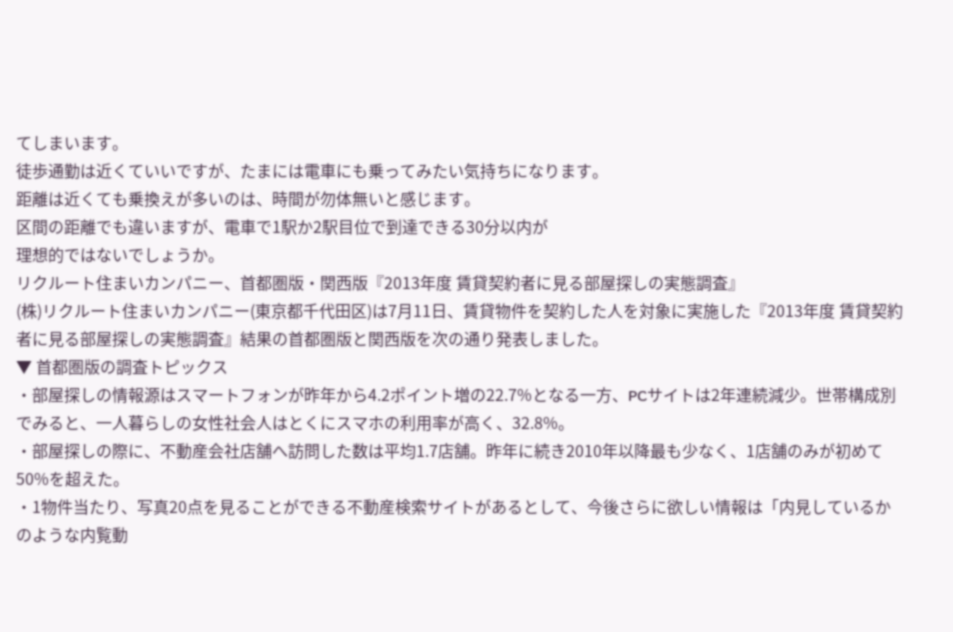てしまいます。
徒歩通勤は近くていいですが、たまには電車にも乗ってみたい気持ちになります。
距離は近くても乗換えが多いのは、時間が勿体無いと感じます。
区間の距離でも違いますが、電車で1駅か2駅目位で到達できる30分以内が
理想的ではないでしょうか。
リクルート住まいカンパニー、首都圏版・関西版『2013年度 賃貸契約者に見る部屋探しの実態調査』
(株)リクルート住まいカンパニー(東京都千代田区)は7月11日、賃貸物件を契約した人を対象に実施した『2013年度 賃貸契約者に見る部屋探しの実態調査』結果の首都圏版と関西版を次の通り発表しました。
▼ 首都圏版の調査トピックス
・部屋探しの情報源はスマートフォンが昨年から4.2ポイント増の22.7%となる一方、PCサイトは2年連続減少。世帯構成別でみると、一人暮らしの女性社会人はとくにスマホの利用率が高く、32.8%。
・部屋探しの際に、不動産会社店舗へ訪問した数は平均1.7店舗。昨年に続き2010年以降最も少なく、1店舗のみが初めて50%を超えた。
・1物件当たり、写真20点を見ることができる不動産検索サイトがあるとして、今後さらに欲しい情報は「内見しているかのような内覧動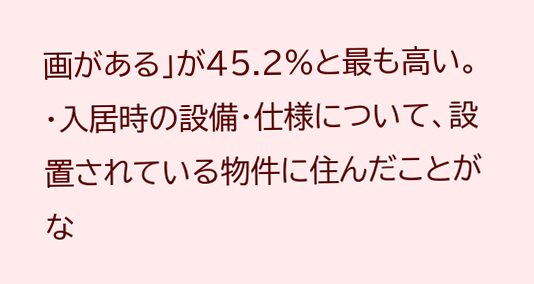画がある」が45.2%と最も高い。
・入居時の設備・仕様について、設置されている物件に住んだことがな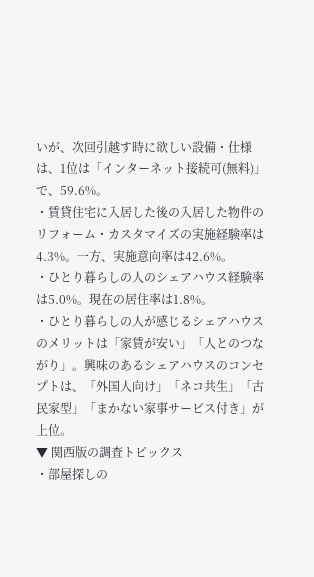いが、次回引越す時に欲しい設備・仕様は、1位は「インターネット接続可(無料)」で、59.6%。
・賃貸住宅に入居した後の入居した物件のリフォーム・カスタマイズの実施経験率は4.3%。一方、実施意向率は42.6%。
・ひとり暮らしの人のシェアハウス経験率は5.0%。現在の居住率は1.8%。
・ひとり暮らしの人が感じるシェアハウスのメリットは「家賃が安い」「人とのつながり」。興味のあるシェアハウスのコンセプトは、「外国人向け」「ネコ共生」「古民家型」「まかない家事サービス付き」が上位。
▼ 関西版の調査トピックス
・部屋探しの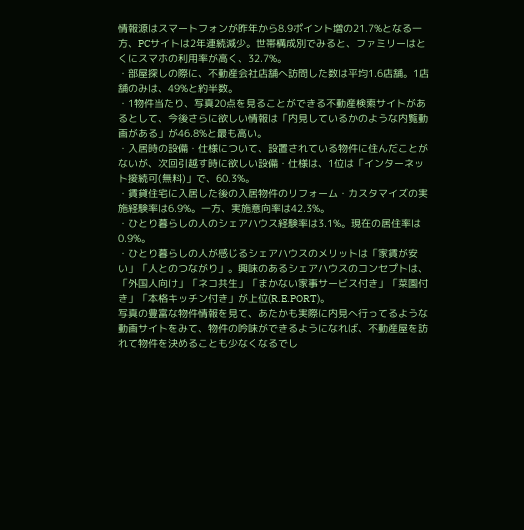情報源はスマートフォンが昨年から8.9ポイント増の21.7%となる一方、PCサイトは2年連続減少。世帯構成別でみると、ファミリーはとくにスマホの利用率が高く、32.7%。
・部屋探しの際に、不動産会社店舗へ訪問した数は平均1.6店舗。1店舗のみは、49%と約半数。
・1物件当たり、写真20点を見ることができる不動産検索サイトがあるとして、今後さらに欲しい情報は「内見しているかのような内覧動画がある」が46.8%と最も高い。
・入居時の設備・仕様について、設置されている物件に住んだことがないが、次回引越す時に欲しい設備・仕様は、1位は「インターネット接続可(無料)」で、60.3%。
・賃貸住宅に入居した後の入居物件のリフォーム・カスタマイズの実施経験率は6.9%。一方、実施意向率は42.3%。
・ひとり暮らしの人のシェアハウス経験率は3.1%。現在の居住率は0.9%。
・ひとり暮らしの人が感じるシェアハウスのメリットは「家賃が安い」「人とのつながり」。興味のあるシェアハウスのコンセプトは、「外国人向け」「ネコ共生」「まかない家事サービス付き」「菜園付き」「本格キッチン付き」が上位(R.E.PORT)。
写真の豊富な物件情報を見て、あたかも実際に内見へ行ってるような
動画サイトをみて、物件の吟味ができるようになれば、不動産屋を訪れて物件を決めることも少なくなるでし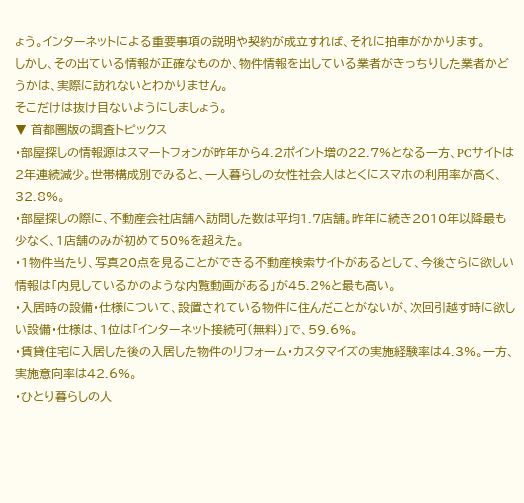ょう。インターネットによる重要事項の説明や契約が成立すれば、それに拍車がかかります。
しかし、その出ている情報が正確なものか、物件情報を出している業者がきっちりした業者かどうかは、実際に訪れないとわかりません。
そこだけは抜け目ないようにしましょう。
▼ 首都圏版の調査トピックス
・部屋探しの情報源はスマートフォンが昨年から4.2ポイント増の22.7%となる一方、PCサイトは2年連続減少。世帯構成別でみると、一人暮らしの女性社会人はとくにスマホの利用率が高く、32.8%。
・部屋探しの際に、不動産会社店舗へ訪問した数は平均1.7店舗。昨年に続き2010年以降最も少なく、1店舗のみが初めて50%を超えた。
・1物件当たり、写真20点を見ることができる不動産検索サイトがあるとして、今後さらに欲しい情報は「内見しているかのような内覧動画がある」が45.2%と最も高い。
・入居時の設備・仕様について、設置されている物件に住んだことがないが、次回引越す時に欲しい設備・仕様は、1位は「インターネット接続可(無料)」で、59.6%。
・賃貸住宅に入居した後の入居した物件のリフォーム・カスタマイズの実施経験率は4.3%。一方、実施意向率は42.6%。
・ひとり暮らしの人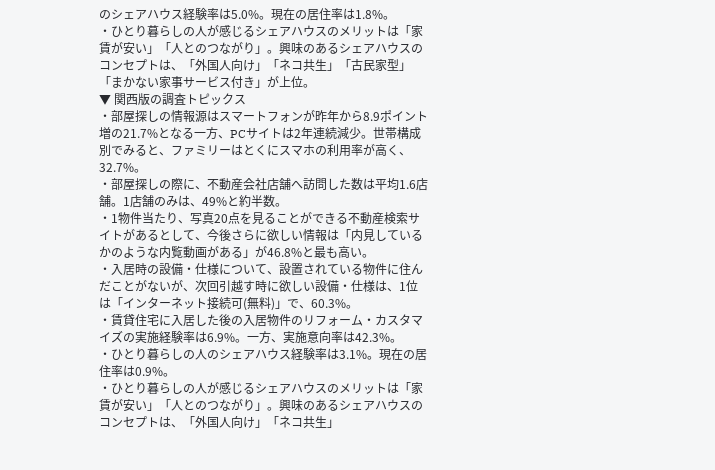のシェアハウス経験率は5.0%。現在の居住率は1.8%。
・ひとり暮らしの人が感じるシェアハウスのメリットは「家賃が安い」「人とのつながり」。興味のあるシェアハウスのコンセプトは、「外国人向け」「ネコ共生」「古民家型」「まかない家事サービス付き」が上位。
▼ 関西版の調査トピックス
・部屋探しの情報源はスマートフォンが昨年から8.9ポイント増の21.7%となる一方、PCサイトは2年連続減少。世帯構成別でみると、ファミリーはとくにスマホの利用率が高く、32.7%。
・部屋探しの際に、不動産会社店舗へ訪問した数は平均1.6店舗。1店舗のみは、49%と約半数。
・1物件当たり、写真20点を見ることができる不動産検索サイトがあるとして、今後さらに欲しい情報は「内見しているかのような内覧動画がある」が46.8%と最も高い。
・入居時の設備・仕様について、設置されている物件に住んだことがないが、次回引越す時に欲しい設備・仕様は、1位は「インターネット接続可(無料)」で、60.3%。
・賃貸住宅に入居した後の入居物件のリフォーム・カスタマイズの実施経験率は6.9%。一方、実施意向率は42.3%。
・ひとり暮らしの人のシェアハウス経験率は3.1%。現在の居住率は0.9%。
・ひとり暮らしの人が感じるシェアハウスのメリットは「家賃が安い」「人とのつながり」。興味のあるシェアハウスのコンセプトは、「外国人向け」「ネコ共生」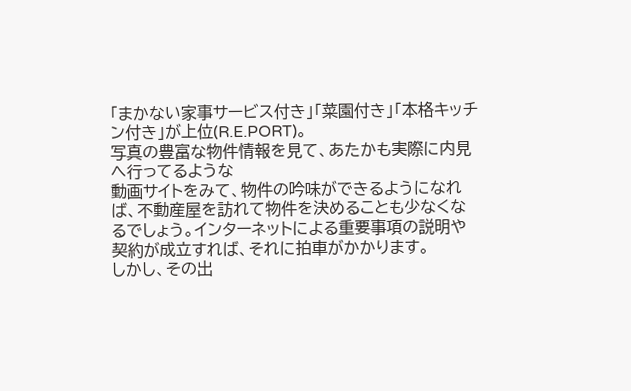「まかない家事サービス付き」「菜園付き」「本格キッチン付き」が上位(R.E.PORT)。
写真の豊富な物件情報を見て、あたかも実際に内見へ行ってるような
動画サイトをみて、物件の吟味ができるようになれば、不動産屋を訪れて物件を決めることも少なくなるでしょう。インターネットによる重要事項の説明や契約が成立すれば、それに拍車がかかります。
しかし、その出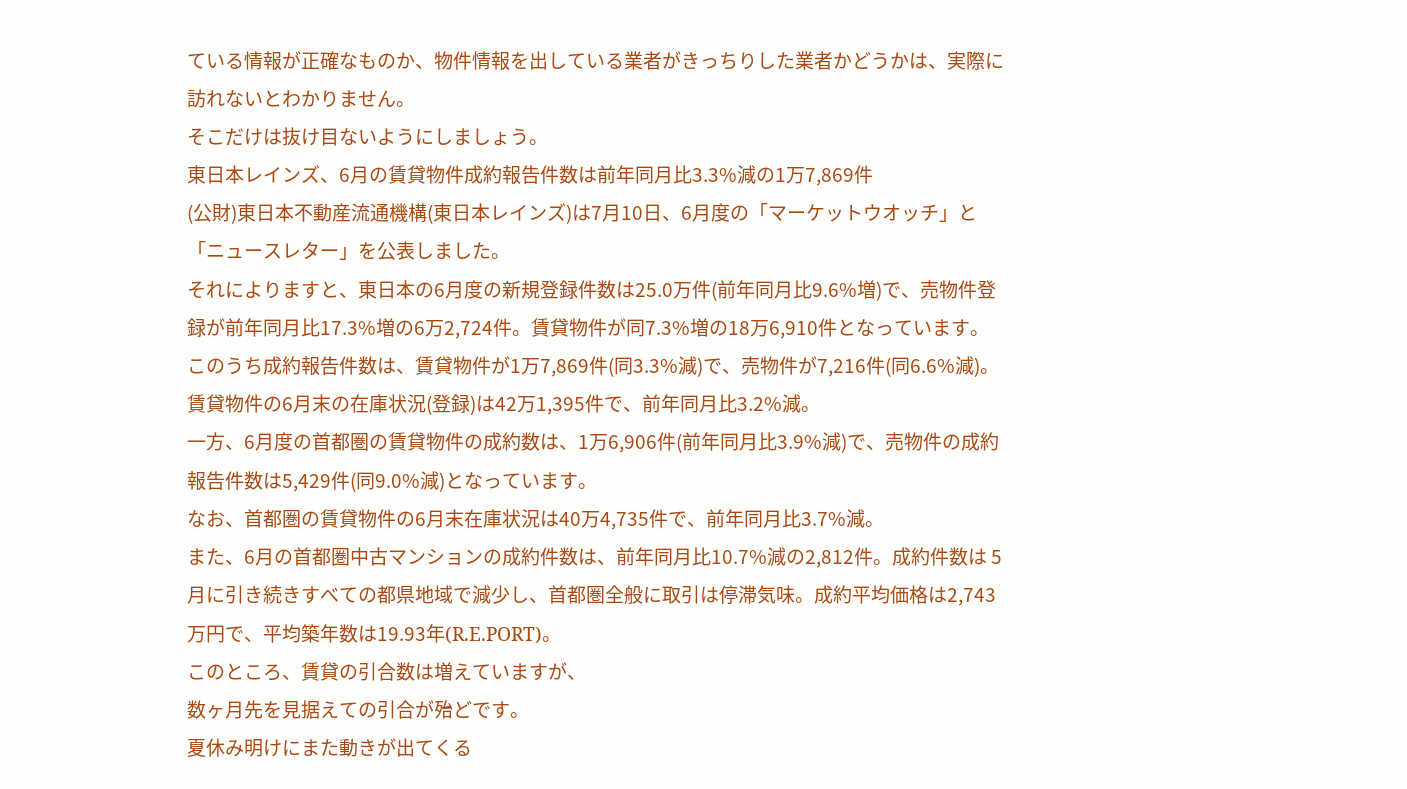ている情報が正確なものか、物件情報を出している業者がきっちりした業者かどうかは、実際に訪れないとわかりません。
そこだけは抜け目ないようにしましょう。
東日本レインズ、6月の賃貸物件成約報告件数は前年同月比3.3%減の1万7,869件
(公財)東日本不動産流通機構(東日本レインズ)は7月10日、6月度の「マーケットウオッチ」と「ニュースレター」を公表しました。
それによりますと、東日本の6月度の新規登録件数は25.0万件(前年同月比9.6%増)で、売物件登録が前年同月比17.3%増の6万2,724件。賃貸物件が同7.3%増の18万6,910件となっています。
このうち成約報告件数は、賃貸物件が1万7,869件(同3.3%減)で、売物件が7,216件(同6.6%減)。
賃貸物件の6月末の在庫状況(登録)は42万1,395件で、前年同月比3.2%減。
一方、6月度の首都圏の賃貸物件の成約数は、1万6,906件(前年同月比3.9%減)で、売物件の成約報告件数は5,429件(同9.0%減)となっています。
なお、首都圏の賃貸物件の6月末在庫状況は40万4,735件で、前年同月比3.7%減。
また、6月の首都圏中古マンションの成約件数は、前年同月比10.7%減の2,812件。成約件数は 5月に引き続きすべての都県地域で減少し、首都圏全般に取引は停滞気味。成約平均価格は2,743万円で、平均築年数は19.93年(R.E.PORT)。
このところ、賃貸の引合数は増えていますが、
数ヶ月先を見据えての引合が殆どです。
夏休み明けにまた動きが出てくる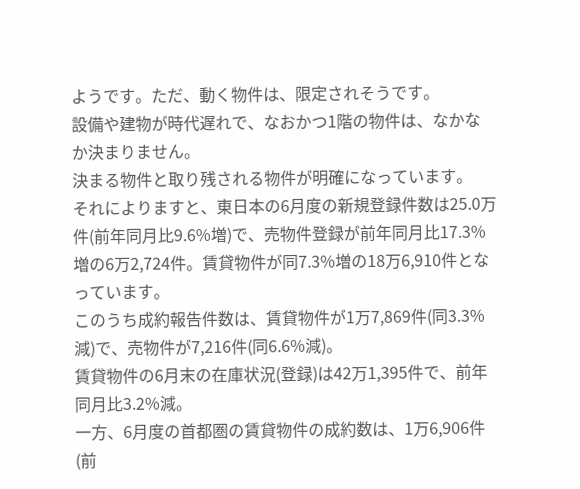ようです。ただ、動く物件は、限定されそうです。
設備や建物が時代遅れで、なおかつ1階の物件は、なかなか決まりません。
決まる物件と取り残される物件が明確になっています。
それによりますと、東日本の6月度の新規登録件数は25.0万件(前年同月比9.6%増)で、売物件登録が前年同月比17.3%増の6万2,724件。賃貸物件が同7.3%増の18万6,910件となっています。
このうち成約報告件数は、賃貸物件が1万7,869件(同3.3%減)で、売物件が7,216件(同6.6%減)。
賃貸物件の6月末の在庫状況(登録)は42万1,395件で、前年同月比3.2%減。
一方、6月度の首都圏の賃貸物件の成約数は、1万6,906件(前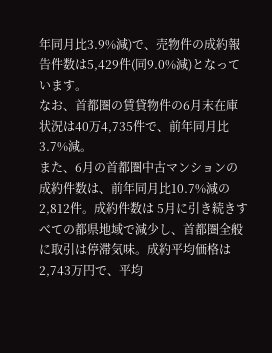年同月比3.9%減)で、売物件の成約報告件数は5,429件(同9.0%減)となっています。
なお、首都圏の賃貸物件の6月末在庫状況は40万4,735件で、前年同月比3.7%減。
また、6月の首都圏中古マンションの成約件数は、前年同月比10.7%減の2,812件。成約件数は 5月に引き続きすべての都県地域で減少し、首都圏全般に取引は停滞気味。成約平均価格は2,743万円で、平均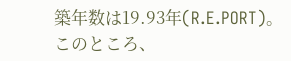築年数は19.93年(R.E.PORT)。
このところ、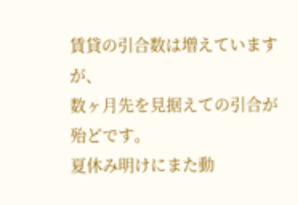賃貸の引合数は増えていますが、
数ヶ月先を見据えての引合が殆どです。
夏休み明けにまた動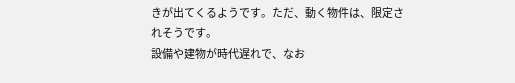きが出てくるようです。ただ、動く物件は、限定されそうです。
設備や建物が時代遅れで、なお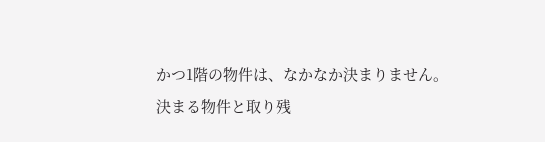かつ1階の物件は、なかなか決まりません。
決まる物件と取り残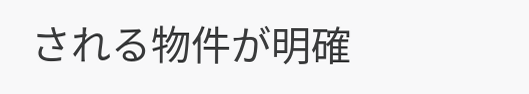される物件が明確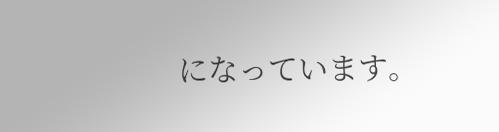になっています。